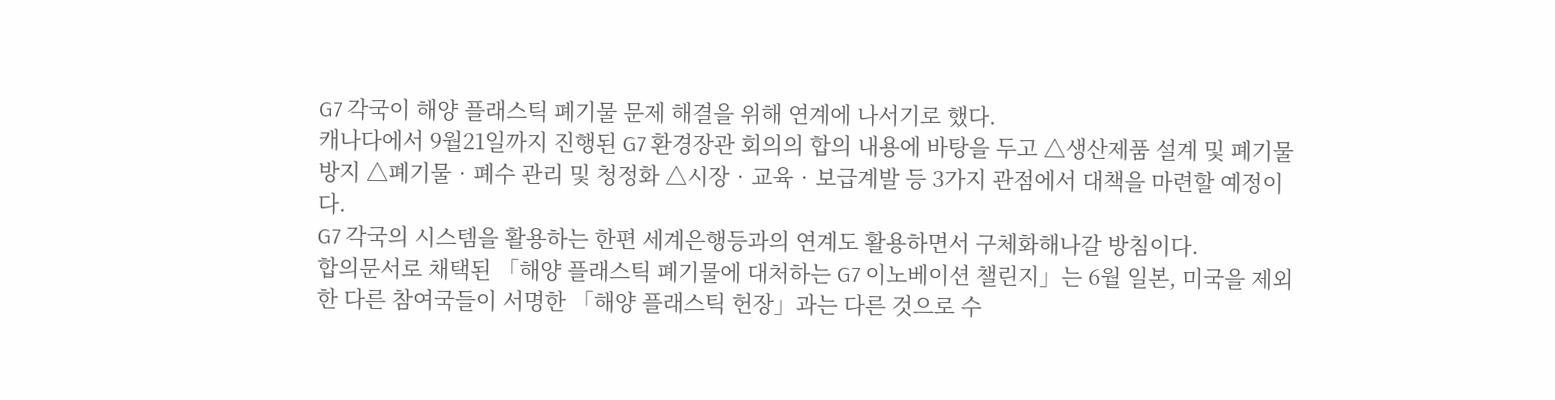G7 각국이 해양 플래스틱 폐기물 문제 해결을 위해 연계에 나서기로 했다.
캐나다에서 9월21일까지 진행된 G7 환경장관 회의의 합의 내용에 바탕을 두고 △생산제품 설계 및 폐기물 방지 △폐기물‧폐수 관리 및 청정화 △시장‧교육‧보급계발 등 3가지 관점에서 대책을 마련할 예정이다.
G7 각국의 시스템을 활용하는 한편 세계은행등과의 연계도 활용하면서 구체화해나갈 방침이다.
합의문서로 채택된 「해양 플래스틱 폐기물에 대처하는 G7 이노베이션 챌린지」는 6월 일본, 미국을 제외한 다른 참여국들이 서명한 「해양 플래스틱 헌장」과는 다른 것으로 수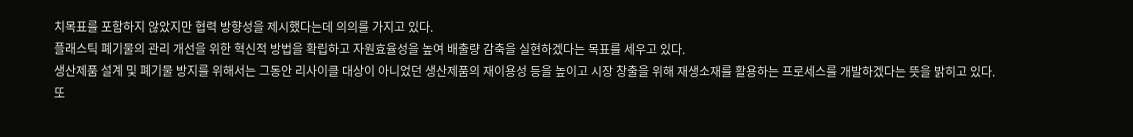치목표를 포함하지 않았지만 협력 방향성을 제시했다는데 의의를 가지고 있다.
플래스틱 폐기물의 관리 개선을 위한 혁신적 방법을 확립하고 자원효율성을 높여 배출량 감축을 실현하겠다는 목표를 세우고 있다.
생산제품 설계 및 폐기물 방지를 위해서는 그동안 리사이클 대상이 아니었던 생산제품의 재이용성 등을 높이고 시장 창출을 위해 재생소재를 활용하는 프로세스를 개발하겠다는 뜻을 밝히고 있다.
또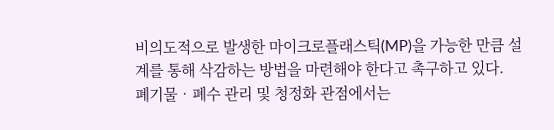비의도적으로 발생한 마이크로플래스틱(MP)을 가능한 만큼 설계를 통해 삭감하는 방법을 마련해야 한다고 촉구하고 있다.
폐기물‧폐수 관리 및 청정화 관점에서는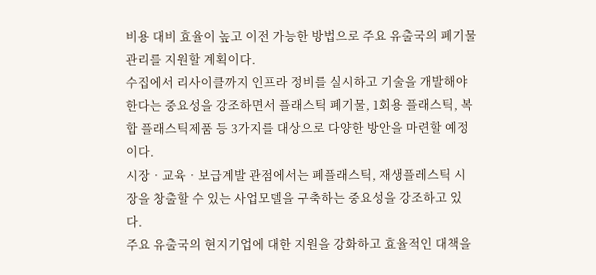비용 대비 효율이 높고 이전 가능한 방법으로 주요 유출국의 폐기물 관리를 지원할 계획이다.
수집에서 리사이클까지 인프라 정비를 실시하고 기술을 개발해야 한다는 중요성을 강조하면서 플래스틱 폐기물, 1회용 플래스틱, 복합 플래스틱제품 등 3가지를 대상으로 다양한 방안을 마련할 예정이다.
시장‧교육‧보급계발 관점에서는 폐플래스틱, 재생플레스틱 시장을 창출할 수 있는 사업모델을 구축하는 중요성을 강조하고 있다.
주요 유출국의 현지기업에 대한 지원을 강화하고 효율적인 대책을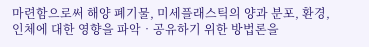마련함으로써 해양 폐기물, 미세플래스틱의 양과 분포, 환경, 인체에 대한 영향을 파악‧공유하기 위한 방법론을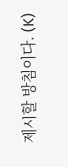제시할 방침이다. (K)